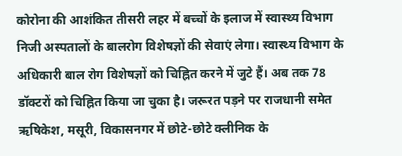कोरोना की आशंकित तीसरी लहर में बच्चों के इलाज में स्वास्थ्य विभाग निजी अस्पतालों के बालरोग विशेषज्ञों की सेवाएं लेगा। स्वास्थ्य विभाग के अधिकारी बाल रोग विशेषज्ञों को चिह्नित करने में जुटे हैं। अब तक 78 डॉक्टरों को चिह्नित किया जा चुका है। जरूरत पड़ने पर राजधानी समेत ऋषिकेश, मसूरी, विकासनगर में छोटे-छोटे क्लीनिक के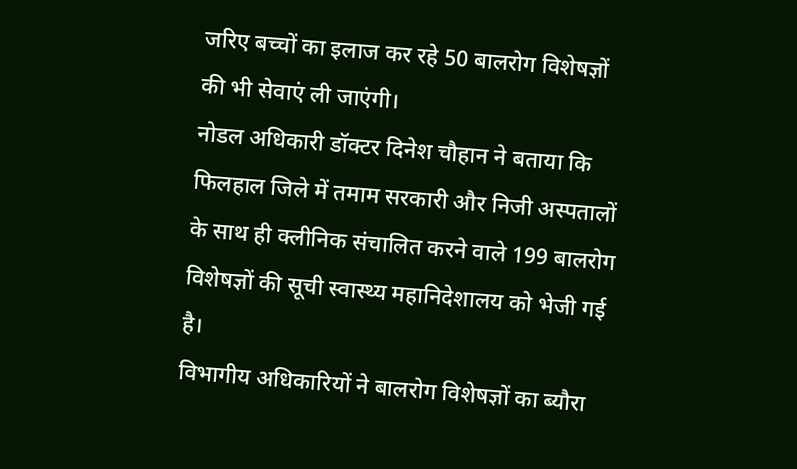जरिए बच्चों का इलाज कर रहे 50 बालरोग विशेषज्ञों की भी सेवाएं ली जाएंगी।
नोडल अधिकारी डॉक्टर दिनेश चौहान ने बताया कि फिलहाल जिले में तमाम सरकारी और निजी अस्पतालों के साथ ही क्लीनिक संचालित करने वाले 199 बालरोग विशेषज्ञों की सूची स्वास्थ्य महानिदेशालय को भेजी गई है।
विभागीय अधिकारियों ने बालरोग विशेषज्ञों का ब्यौरा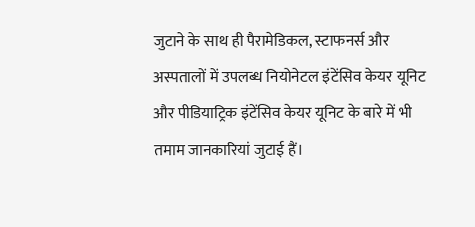जुटाने के साथ ही पैरामेडिकल, स्टाफनर्स और अस्पतालों में उपलब्ध नियोनेटल इंटेंसिव केयर यूनिट और पीडियाट्रिक इंटेंसिव केयर यूनिट के बारे में भी तमाम जानकारियां जुटाई हैं।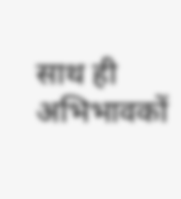साथ ही अभिभावकों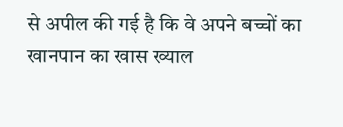से अपील की गई है कि वे अपने बच्चों का खानपान का खास ख्याल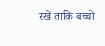रखें ताकि बच्चों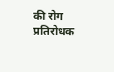की रोग प्रतिरोधक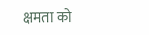क्षमता को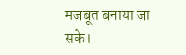मजबूत बनाया जा सके।